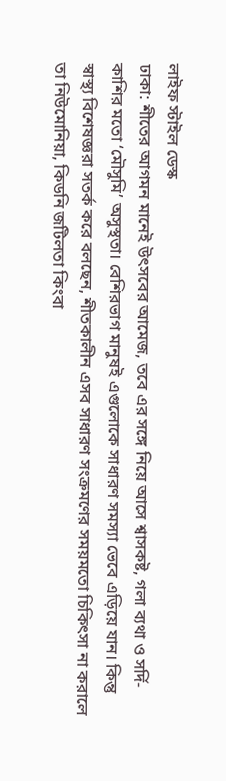লাইফ স্টাইল ডেস্ক
ঢাকা: শীতের আগমন মানেই উৎসবের আমেজ, তবে এর সঙ্গে নিয়ে আসে শ্বাসকষ্ট, গলা ব্যথা ও সর্দি-কাশির মতো ‘মৌসুমি’ অসুস্থতা। বেশিরভাগ মানুষই এগুলোকে সাধারণ সমস্যা ভেবে এড়িয়ে যান। কিন্তু স্বাস্থ্য বিশেষজ্ঞরা সতর্ক করে বলছেন, শীতকালীন এসব সাধারণ সংক্রমণের সময়মতো চিকিৎসা না করালে তা নিউমোনিয়া, কিডনি জটিলতা কিংবা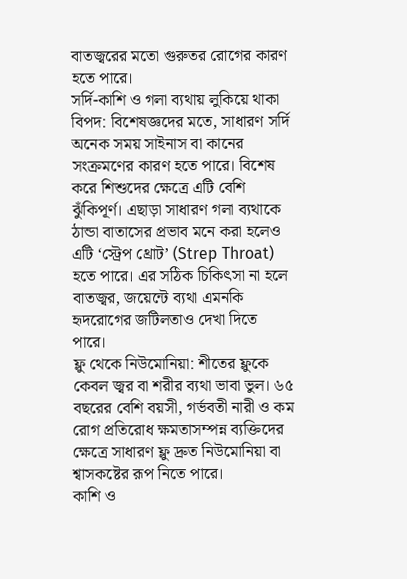বাতজ্বরের মতো গুরুতর রোগের কারণ হতে পারে।
সর্দি-কাশি ও গলা ব্যথায় লুকিয়ে থাকা বিপদ: বিশেষজ্ঞদের মতে, সাধারণ সর্দি অনেক সময় সাইনাস বা কানের সংক্রমণের কারণ হতে পারে। বিশেষ করে শিশুদের ক্ষেত্রে এটি বেশি ঝুঁকিপূর্ণ। এছাড়া সাধারণ গলা ব্যথাকে ঠান্ডা বাতাসের প্রভাব মনে করা হলেও এটি ‘স্ট্রেপ থ্রোট’ (Strep Throat) হতে পারে। এর সঠিক চিকিৎসা না হলে বাতজ্বর, জয়েন্টে ব্যথা এমনকি হৃদরোগের জটিলতাও দেখা দিতে পারে।
ফ্লু থেকে নিউমোনিয়া: শীতের ফ্লুকে কেবল জ্বর বা শরীর ব্যথা ভাবা ভুল। ৬৫ বছরের বেশি বয়সী, গর্ভবতী নারী ও কম রোগ প্রতিরোধ ক্ষমতাসম্পন্ন ব্যক্তিদের ক্ষেত্রে সাধারণ ফ্লু দ্রুত নিউমোনিয়া বা শ্বাসকষ্টের রূপ নিতে পারে।
কাশি ও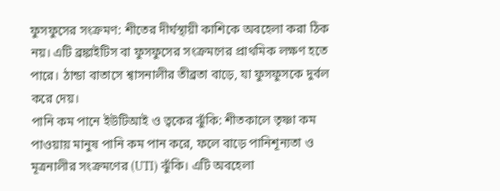ফুসফুসের সংক্রমণ: শীতের দীর্ঘস্থায়ী কাশিকে অবহেলা করা ঠিক নয়। এটি ব্রঙ্কাইটিস বা ফুসফুসের সংক্রমণের প্রাথমিক লক্ষণ হতে পারে। ঠান্ডা বাতাসে শ্বাসনালীর তীব্রতা বাড়ে, যা ফুসফুসকে দুর্বল করে দেয়।
পানি কম পানে ইউটিআই ও ত্বকের ঝুঁকি: শীতকালে তৃষ্ণা কম পাওয়ায় মানুষ পানি কম পান করে, ফলে বাড়ে পানিশূন্যতা ও মূত্রনালীর সংক্রমণের (UTI) ঝুঁকি। এটি অবহেলা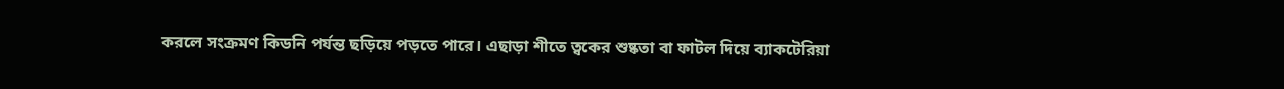করলে সংক্রমণ কিডনি পর্যন্ত ছড়িয়ে পড়তে পারে। এছাড়া শীতে ত্বকের শুষ্কতা বা ফাটল দিয়ে ব্যাকটেরিয়া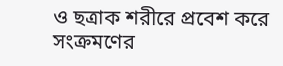ও ছত্রাক শরীরে প্রবেশ করে সংক্রমণের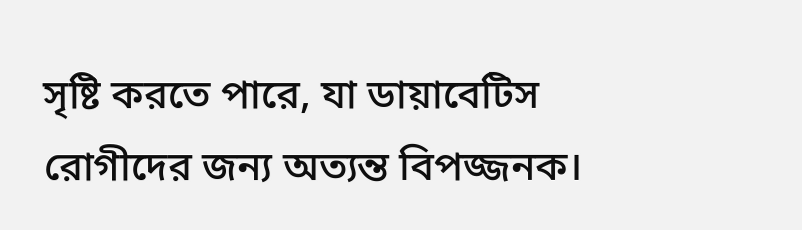সৃষ্টি করতে পারে, যা ডায়াবেটিস রোগীদের জন্য অত্যন্ত বিপজ্জনক।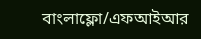বাংলাফ্লো/এফআইআর